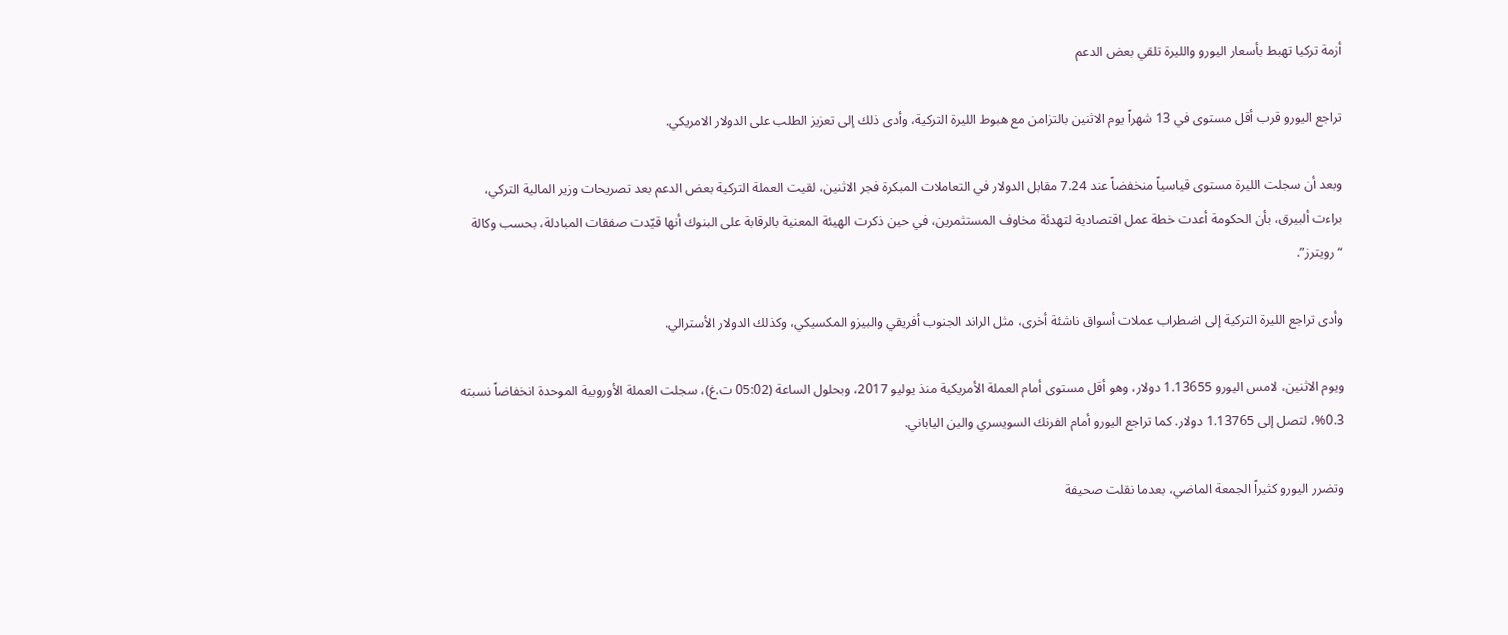أزمة تركيا تهبط بأسعار اليورو والليرة تلقي بعض الدعم

تراجع اليورو قرب أقل مستوى في 13 شهراً يوم الاثنين بالتزامن مع هبوط الليرة التركية، وأدى ذلك إلى تعزيز الطلب على الدولار الامريكي.

وبعد أن سجلت الليرة مستوى قياسياً منخفضاً عند 7.24 مقابل الدولار في التعاملات المبكرة فجر الاثنين، لقيت العملة التركية بعض الدعم بعد تصريحات وزير المالية التركي، براءت ألبيرق، بأن الحكومة أعدت خطة عمل اقتصادية لتهدئة مخاوف المستثمرين، في حين ذكرت الهيئة المعنية بالرقابة على البنوك أنها قيّدت صفقات المبادلة، بحسب وكالة “رويترز”.

وأدى تراجع الليرة التركية إلى اضطراب عملات أسواق ناشئة أخرى، مثل الراند الجنوب أفريقي والبيزو المكسيكي، وكذلك الدولار الأسترالي.

ويوم الاثنين، لامس اليورو 1.13655 دولار، وهو أقل مستوى أمام العملة الأمريكية منذ يوليو 2017، وبحلول الساعة (05:02 ت.غ)، سجلت العملة الأوروبية الموحدة انخفاضاً نسبته 0.3%، لتصل إلى 1.13765 دولار. كما تراجع اليورو أمام الفرنك السويسري والين الياباني.

وتضرر اليورو كثيراً الجمعة الماضي، بعدما نقلت صحيفة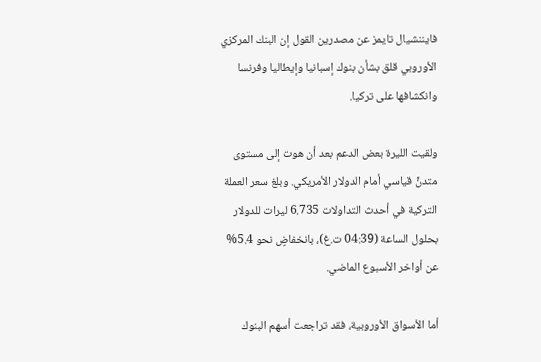فايننشيال تايمز عن مصدرين القول إن البنك المركزي الأوروبي قلق بشأن بنوك إسبانيا وإيطاليا وفرنسا وانكشافها على تركيا.

ولقيت الليرة بعض الدعم بعد أن هوت إلى مستوى متدنٍّ قياسي أمام الدولار الأمريكي. وبلغ سعر العملة التركية في أحدث التداولات 6.735 ليرات للدولار بحلول الساعة (04:39 ت.غ)، بانخفاضٍ نحو 5.4% عن أواخر الأسبوع الماضي.

أما الأسواق الأوروبية، فقد تراجعت أسهم البنوك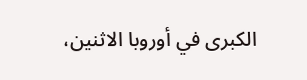الكبرى في أوروبا الاثنين،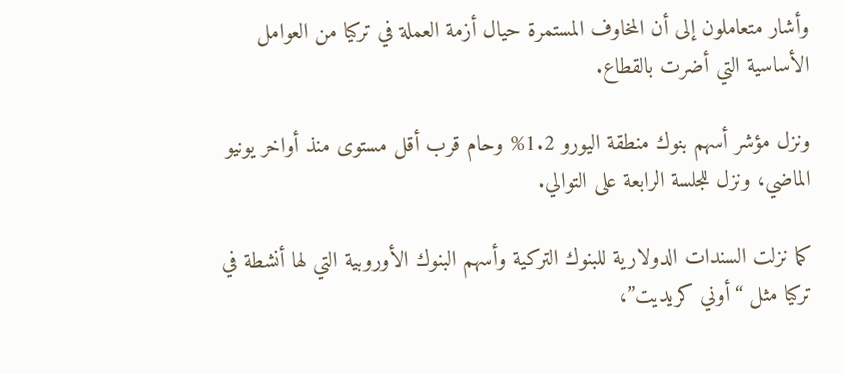وأشار متعاملون إلى أن المخاوف المستمرة حيال أزمة العملة في تركيا من العوامل الأساسية التي أضرت بالقطاع.

ونزل مؤشر أسهم بنوك منطقة اليورو 1.2% وحام قرب أقل مستوى منذ أواخر يونيو الماضي، ونزل للجلسة الرابعة على التوالي.

كما نزلت السندات الدولارية للبنوك التركية وأسهم البنوك الأوروبية التي لها أنشطة في تركيا مثل “أوني كريديت”،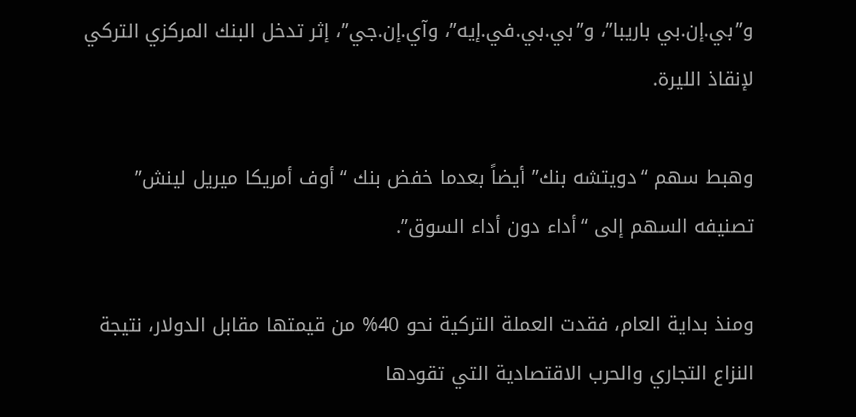و”بي.إن.بي باريبا”، و”بي.بي.في.إيه”، وآي.إن.جي”، إثر تدخل البنك المركزي التركي لإنقاذ الليرة.

وهبط سهم “دويتشه بنك” أيضاً بعدما خفض بنك “أوف أمريكا ميريل لينش” تصنيفه السهم إلى “أداء دون أداء السوق”.

ومنذ بداية العام، فقدت العملة التركية نحو 40% من قيمتها مقابل الدولار، نتيجة النزاع التجاري والحرب الاقتصادية التي تقودها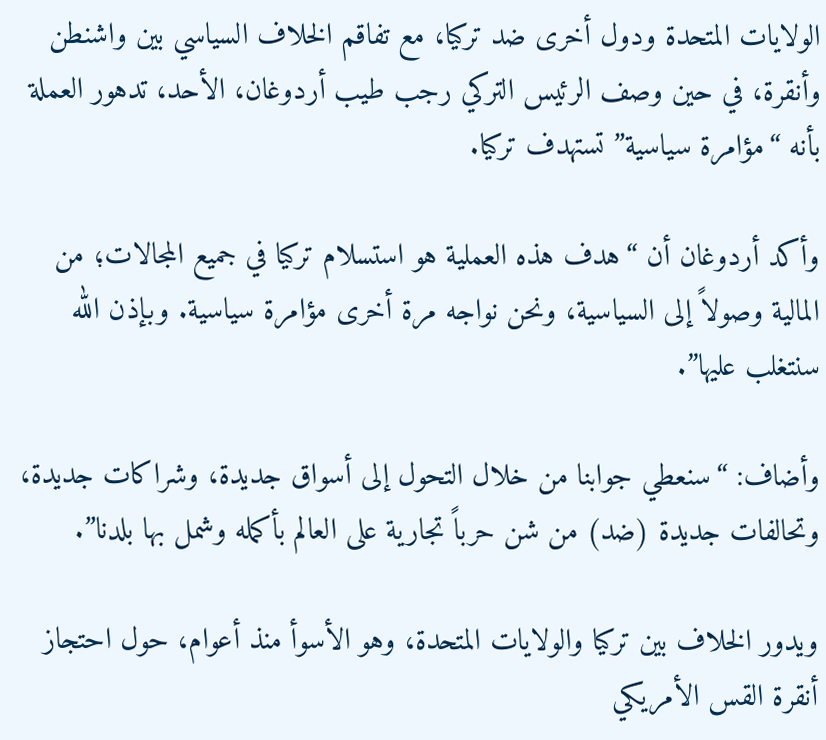الولايات المتحدة ودول أخرى ضد تركيا، مع تفاقم الخلاف السياسي بين واشنطن وأنقرة، في حين وصف الرئيس التركي رجب طيب أردوغان، الأحد، تدهور العملة بأنه “مؤامرة سياسية” تستهدف تركيا.

وأكد أردوغان أن “هدف هذه العملية هو استسلام تركيا في جميع المجالات؛ من المالية وصولاً إلى السياسية، ونحن نواجه مرة أخرى مؤامرة سياسية. وبإذن الله سنتغلب عليها”.

وأضاف: “سنعطي جوابنا من خلال التحول إلى أسواق جديدة، وشراكات جديدة، وتحالفات جديدة (ضد) من شن حرباً تجارية على العالم بأكمله وشمل بها بلدنا”.

ويدور الخلاف بين تركيا والولايات المتحدة، وهو الأسوأ منذ أعوام، حول احتجاز أنقرة القس الأمريكي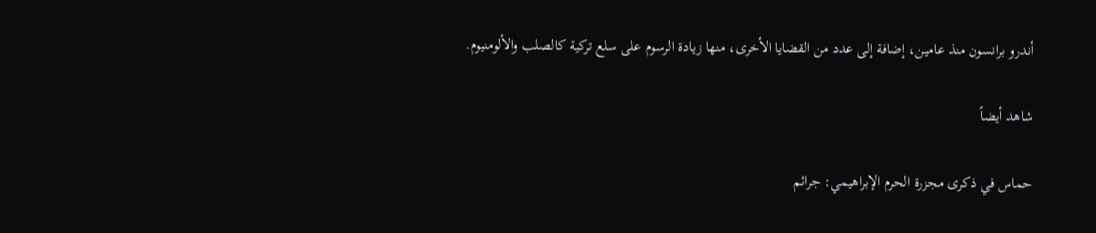أندرو برانسون منذ عامين، إضافة إلى عدد من القضايا الأخرى، منها زيادة الرسوم على سلع تركية كالصلب والألومنيوم.

شاهد أيضاً

حماس في ذكرى مجزرة الحرم الإبراهيمي: جرائم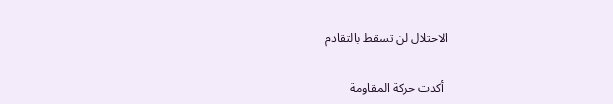الاحتلال لن تسقط بالتقادم

 أكدت حركة المقاومة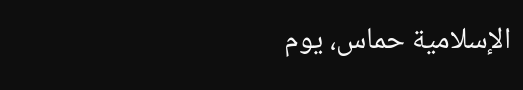الإسلامية حماس، يوم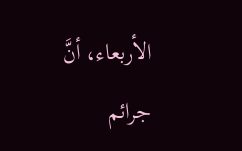الأربعاء، أنَّ جرائم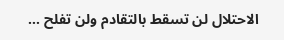الاحتلال لن تسقط بالتقادم ولن تفلح …